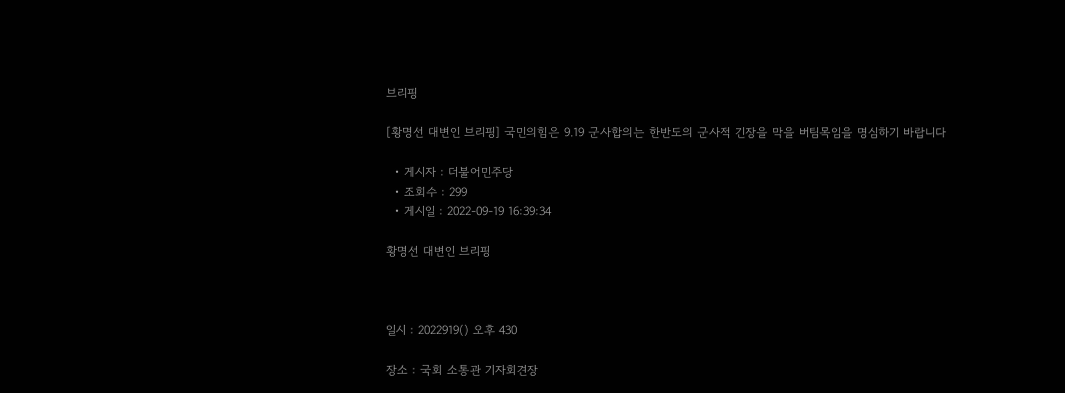브리핑

[황명선 대변인 브리핑] 국민의힘은 9.19 군사합의는 한반도의 군사적 긴장을 막을 버팀목임을 명심하기 바랍니다

  • 게시자 : 더불어민주당
  • 조회수 : 299
  • 게시일 : 2022-09-19 16:39:34

황명선 대변인 브리핑



일시 : 2022919() 오후 430

장소 : 국회 소통관 기자회견장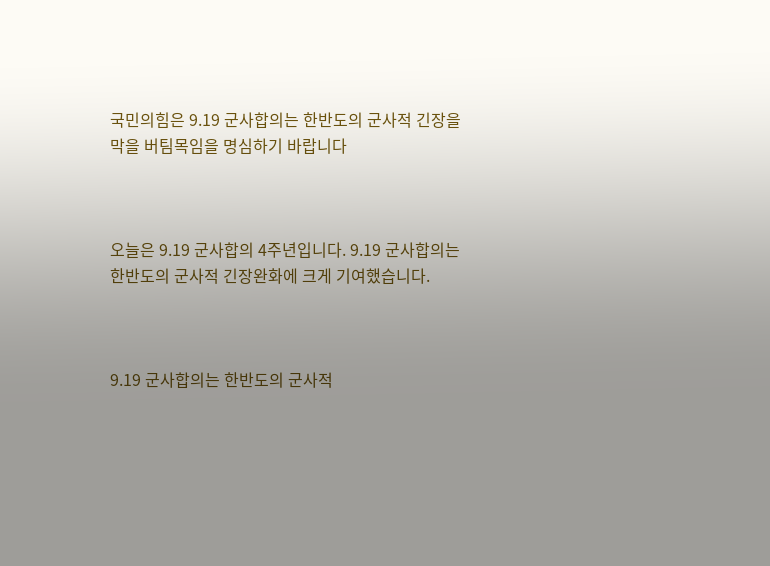국민의힘은 9.19 군사합의는 한반도의 군사적 긴장을 막을 버팀목임을 명심하기 바랍니다



오늘은 9.19 군사합의 4주년입니다. 9.19 군사합의는 한반도의 군사적 긴장완화에 크게 기여했습니다.



9.19 군사합의는 한반도의 군사적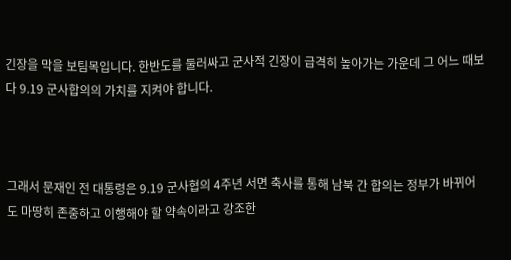긴장을 막을 보팀목입니다. 한반도를 둘러싸고 군사적 긴장이 급격히 높아가는 가운데 그 어느 때보다 9.19 군사합의의 가치를 지켜야 합니다.



그래서 문재인 전 대통령은 9.19 군사협의 4주년 서면 축사를 통해 남북 간 합의는 정부가 바뀌어도 마땅히 존중하고 이행해야 할 약속이라고 강조한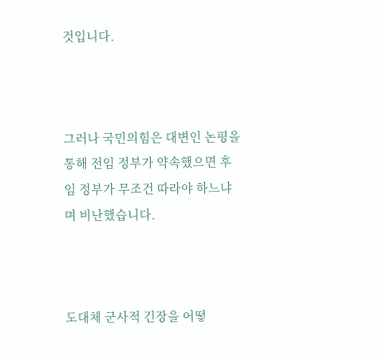것입니다.



그러나 국민의힘은 대변인 논평을 통해 전임 정부가 약속했으면 후임 정부가 무조건 따라야 하느냐며 비난했습니다.



도대체 군사적 긴장을 어떻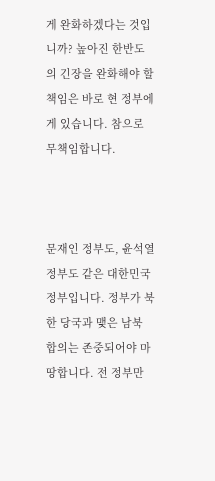게 완화하겠다는 것입니까? 높아진 한반도의 긴장을 완화해야 할 책임은 바로 현 정부에게 있습니다. 참으로 무책임합니다.



문재인 정부도, 윤석열 정부도 같은 대한민국 정부입니다. 정부가 북한 당국과 맺은 남북 합의는 존중되어야 마땅합니다. 전 정부만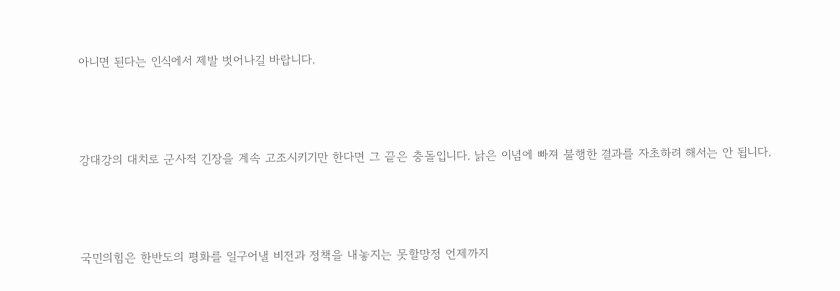아니면 된다는 인식에서 제발 벗어나길 바랍니다.



강대강의 대치로 군사적 긴장을 계속 고조시키기만 한다면 그 끝은 충돌입니다. 낡은 이념에 빠져 불행한 결과를 자초하려 해서는 안 됩니다.



국민의힘은 한반도의 평화를 일구어낼 비전과 정책을 내놓지는 못할망정 언제까지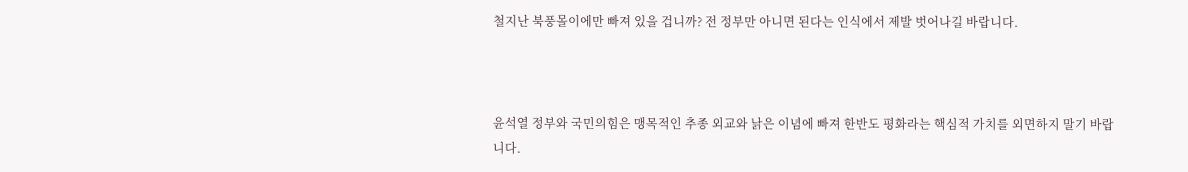철지난 북풍몰이에만 빠져 있을 겁니까? 전 정부만 아니면 된다는 인식에서 제발 벗어나길 바랍니다.



윤석열 정부와 국민의힘은 맹목적인 추종 외교와 낡은 이념에 빠져 한반도 평화라는 핵심적 가치를 외면하지 말기 바랍니다.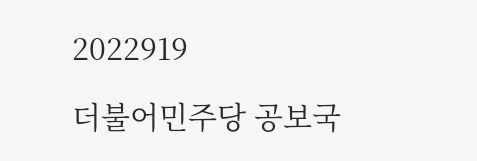2022919

더불어민주당 공보국